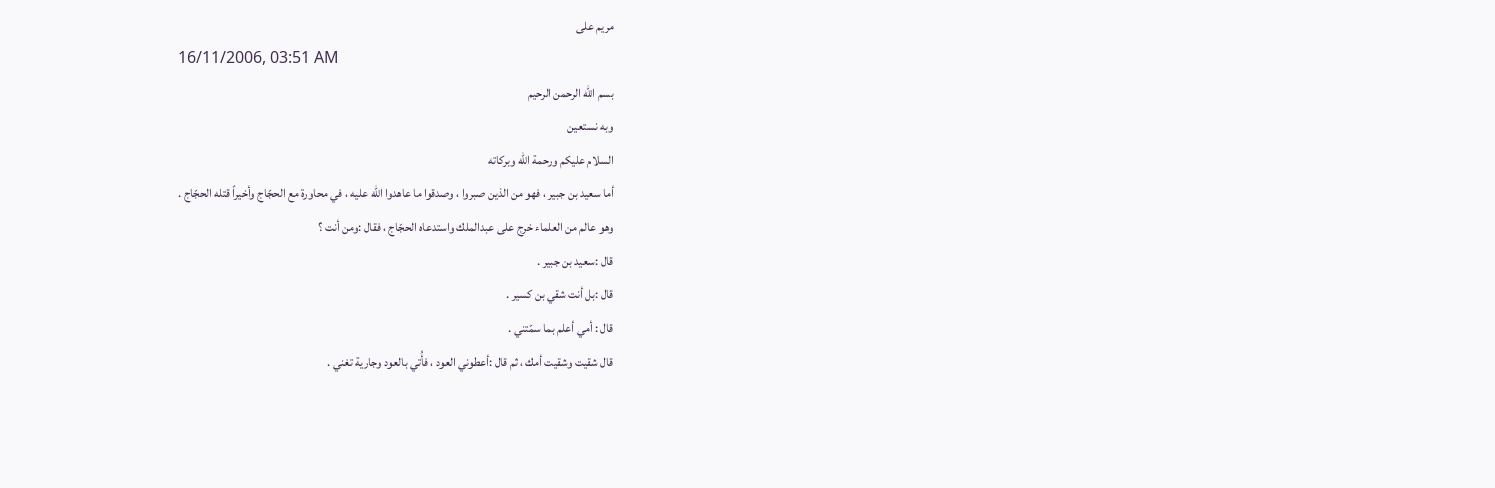مريم على
16/11/2006, 03:51 AM
بسم الله الرحمن الرحيم
وبه نستعين
السلام عليكم ورحمة الله وبركاته
أما سعيد بن جبير ، فهو من الذين صبروا ، وصدقوا ما عاهدوا الله عليه ، في محاورة مع الحجّاج وأخيراً قتله الحجّاج .
وهو عالم من العلماء خرج على عبدالملك واستدعاه الحجّاج ، فقال :ومن أنت ؟
قال :سعيد بن جبير .
قال :بل أنت شقي بن كسير .
قال : أمي أعلم بما سمّتني .
قال شقيت وشقيت أمك ، ثم قال :أعطوني العود ، فأُتي بالعود وجارية تغني .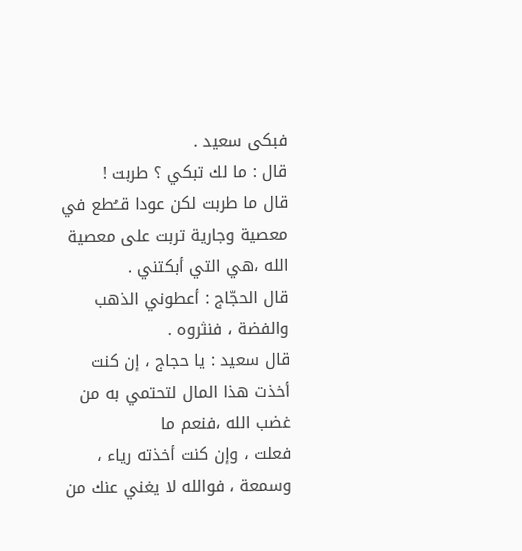فبكى سعيد .
قال : ما لك تبكي ؟ طربت !
قال ما طربت لكن عودا قــُطع في معصية وجارية تربت على معصية الله ،هي التي أبكتني .
قال الحجّاج : أعطوني الذهب والفضة ، فنثروه .
قال سعيد : يا حجاج ، إن كنت أخذت هذا المال لتحتمي به من غضب الله ،فنعم ما
فعلت ، وإن كنت أخذته رياء ، وسمعة ، فوالله لا يغني عنك من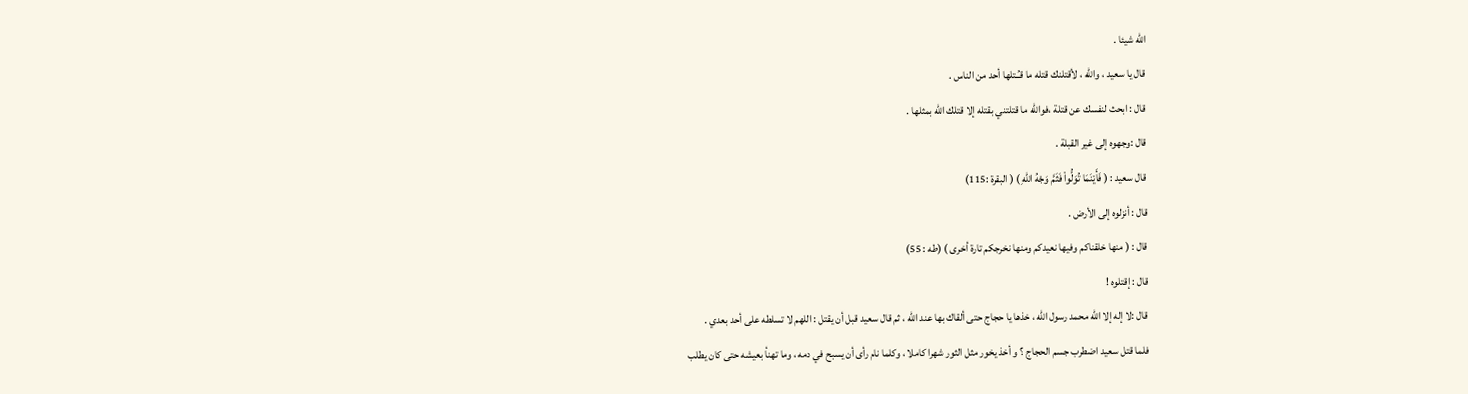الله شيئا .
قال يا سعيد ، والله ، لأقتلنك قتله ما قـُـتلها أحد من الناس .
قال : ابحث لنفسك عن قتلة ،فوالله ما قتلتني بقتله إلا قتلك الله بمثلها .
قال :وجهوه إلى غير القبلة .
قال سعيد : ( فَأَيْنَمَا تُوَلُّواْ فَثَمَّ وَجْهُ اللهِ ) ( البقرة :115)
قال : أنزلوه إلى الأرض .
قال : ( منها خلقناكم وفيها نعيدكم ومنها نخرجكم تارة أخرى ) (طه : 55)
قال : إقتلوه !
قال :لا إله إلا الله محمد رسول الله ، خذها يا حجاج حتى ألقاك بها عند الله ، ثم قال سعيد قبل أن يقتل : اللهم لا تسلطه على أحد بعدي .
فلما قتل سعيد اضطرب جسم الحجاج ؟ و أخذ يخور مثل الثور شهرا كاملا ، وكلما نام رأى أن يسبح في دمه ، وما تهنأ بعيشه حتى كان يطلب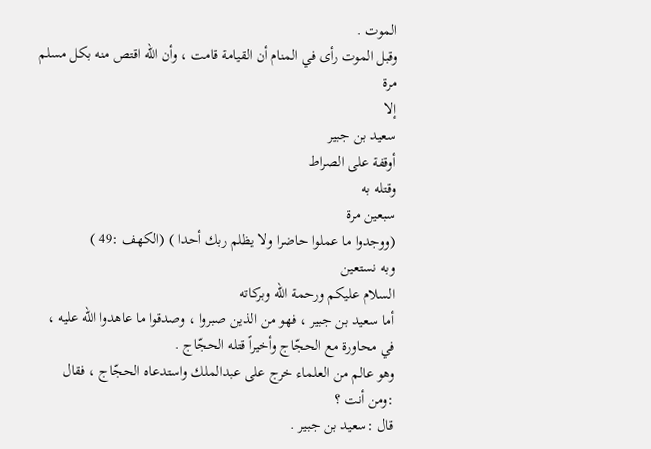الموت .
وقبل الموت رأى في المنام أن القيامة قامت ، وأن الله اقتص منه بكل مسلم مرة
إلا
سعيد بن جبير
أوقفة على الصراط
وقتله به
سبعين مرة
(ووجدوا ما عملوا حاضرا ولا يظلم ربك أحدا ) (الكهف :49 )
وبه نستعين
السلام عليكم ورحمة الله وبركاته
أما سعيد بن جبير ، فهو من الذين صبروا ، وصدقوا ما عاهدوا الله عليه ، في محاورة مع الحجّاج وأخيراً قتله الحجّاج .
وهو عالم من العلماء خرج على عبدالملك واستدعاه الحجّاج ، فقال :ومن أنت ؟
قال :سعيد بن جبير .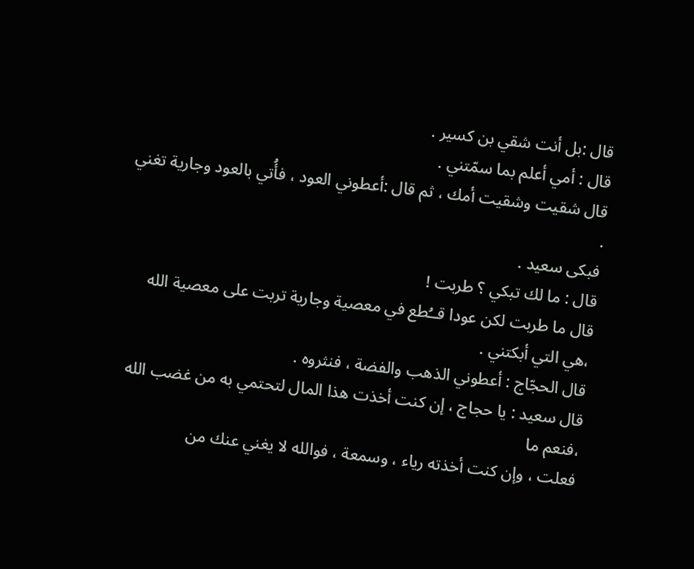قال :بل أنت شقي بن كسير .
قال : أمي أعلم بما سمّتني .
قال شقيت وشقيت أمك ، ثم قال :أعطوني العود ، فأُتي بالعود وجارية تغني .
فبكى سعيد .
قال : ما لك تبكي ؟ طربت !
قال ما طربت لكن عودا قــُطع في معصية وجارية تربت على معصية الله ،هي التي أبكتني .
قال الحجّاج : أعطوني الذهب والفضة ، فنثروه .
قال سعيد : يا حجاج ، إن كنت أخذت هذا المال لتحتمي به من غضب الله ،فنعم ما
فعلت ، وإن كنت أخذته رياء ، وسمعة ، فوالله لا يغني عنك من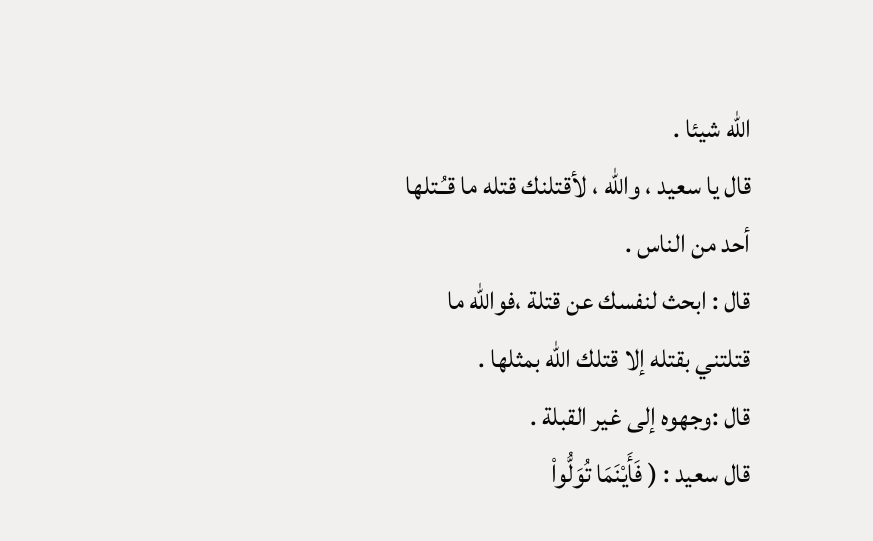الله شيئا .
قال يا سعيد ، والله ، لأقتلنك قتله ما قـُـتلها أحد من الناس .
قال : ابحث لنفسك عن قتلة ،فوالله ما قتلتني بقتله إلا قتلك الله بمثلها .
قال :وجهوه إلى غير القبلة .
قال سعيد : ( فَأَيْنَمَا تُوَلُّواْ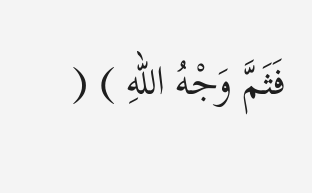فَثَمَّ وَجْهُ اللهِ ) (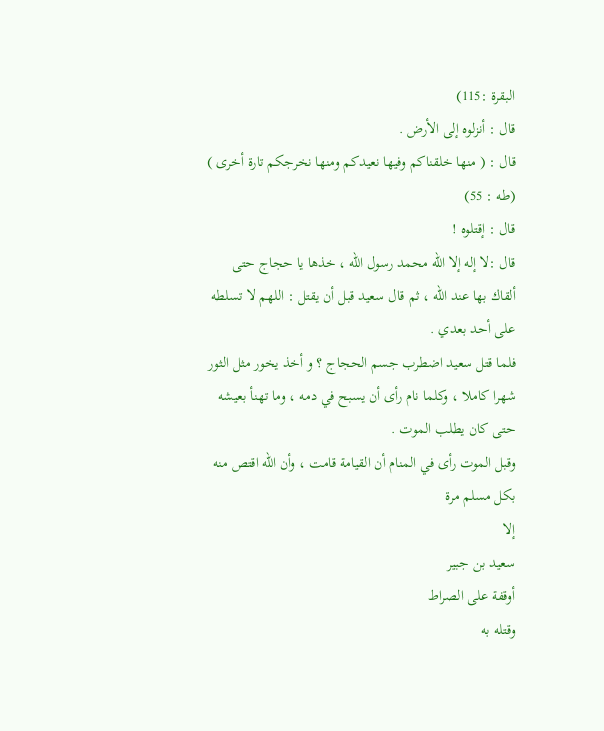البقرة :115)
قال : أنزلوه إلى الأرض .
قال : ( منها خلقناكم وفيها نعيدكم ومنها نخرجكم تارة أخرى ) (طه : 55)
قال : إقتلوه !
قال :لا إله إلا الله محمد رسول الله ، خذها يا حجاج حتى ألقاك بها عند الله ، ثم قال سعيد قبل أن يقتل : اللهم لا تسلطه على أحد بعدي .
فلما قتل سعيد اضطرب جسم الحجاج ؟ و أخذ يخور مثل الثور شهرا كاملا ، وكلما نام رأى أن يسبح في دمه ، وما تهنأ بعيشه حتى كان يطلب الموت .
وقبل الموت رأى في المنام أن القيامة قامت ، وأن الله اقتص منه بكل مسلم مرة
إلا
سعيد بن جبير
أوقفة على الصراط
وقتله به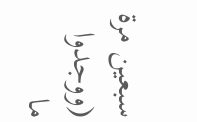سبعين مرة
(ووجدوا ما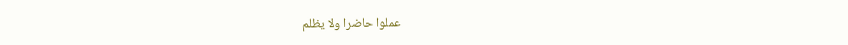عملوا حاضرا ولا يظلم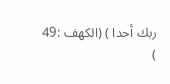ربك أحدا ) (الكهف :49 )